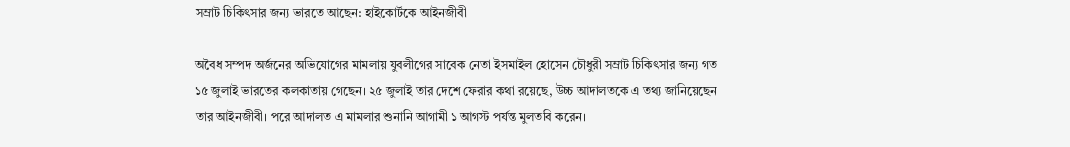সম্রাট চিকিৎসার জন্য ভারতে আছেন: হাইকোর্টকে আইনজীবী

অবৈধ সম্পদ অর্জনের অভিযোগের মামলায় যুবলীগের সাবেক নেতা ইসমাইল হোসেন চৌধুরী সম্রাট চিকিৎসার জন্য গত ১৫ জুলাই ভারতের কলকাতায় গেছেন। ২৫ জুলাই তার দেশে ফেরার কথা রয়েছে, উচ্চ আদালতকে এ তথ্য জানিয়েছেন তার আইনজীবী। পরে আদালত এ মামলার শুনানি আগামী ১ আগস্ট পর্যন্ত মুলতবি করেন।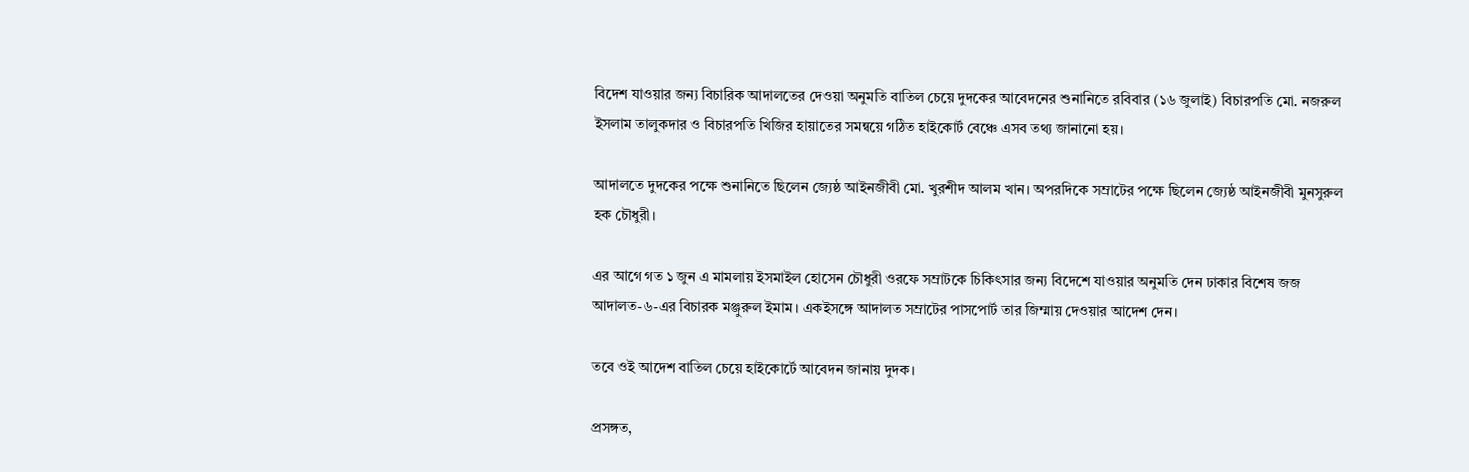বিদেশ যাওয়ার জন্য বিচারিক আদালতের দেওয়া অনুমতি বাতিল চেয়ে দুদকের আবেদনের শুনানিতে রবিবার (১৬ জুলাই) বিচারপতি মো. নজরুল ইসলাম তালুকদার ও বিচারপতি খিজির হায়াতের সমন্বয়ে গঠিত হাইকোর্ট বেঞ্চে এসব তথ্য জানানো হয়।

আদালতে দুদকের পক্ষে শুনানিতে ছিলেন জ্যেষ্ঠ আইনজীবী মো. খুরশীদ আলম খান। অপরদিকে সম্রাটের পক্ষে ছিলেন জ্যেষ্ঠ আইনজীবী মুনসুরুল হক চৌধুরী।

এর আগে গত ১ জুন এ মামলায় ইসমাইল হোসেন চৌধুরী ওরফে সম্রাটকে চিকিৎসার জন্য বিদেশে যাওয়ার অনুমতি দেন ঢাকার বিশেষ জজ আদালত-৬-এর বিচারক মঞ্জুরুল ইমাম। একইসঙ্গে আদালত সম্রাটের পাসপোর্ট তার জিম্মায় দেওয়ার আদেশ দেন।

তবে ওই আদেশ বাতিল চেয়ে হাইকোর্টে আবেদন জানায় দুদক।

প্রসঙ্গত,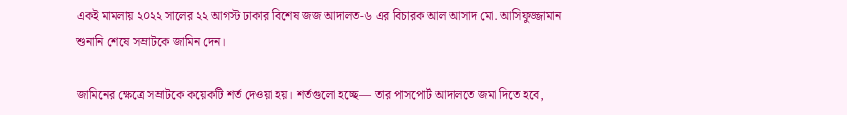একই মামলায় ২০২২ সালের ২২ আগস্ট ঢাকার বিশেষ জজ আদালত-৬ এর বিচারক আল আসাদ মো. আসিফুজ্জামান শুনানি শেষে সম্রাটকে জামিন দেন।

জামিনের ক্ষেত্রে সম্রাটকে কয়েকটি শর্ত দেওয়া হয়। শর্তগুলো হচ্ছে— তার পাসপোর্ট আদালতে জমা দিতে হবে,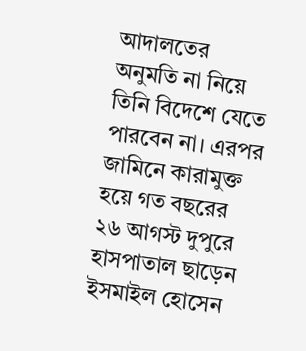আদালতের অনুমতি না নিয়ে তিনি বিদেশে যেতে পারবেন না। এরপর জামিনে কারামুক্ত হয়ে গত বছরের ২৬ আগস্ট দুপুরে হাসপাতাল ছাড়েন ইসমাইল হোসেন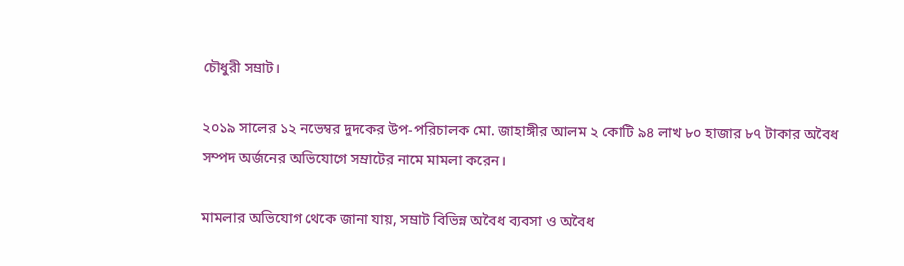চৌধুরী সম্রাট।

২০১৯ সালের ১২ নভেম্বর দুদকের উপ-পরিচালক মো. জাহাঙ্গীর আলম ২ কোটি ৯৪ লাখ ৮০ হাজার ৮৭ টাকার অবৈধ সম্পদ অর্জনের অভিযোগে সম্রাটের নামে মামলা করেন।

মামলার অভিযোগ থেকে জানা যায়, সম্রাট বিভিন্ন অবৈধ ব্যবসা ও অবৈধ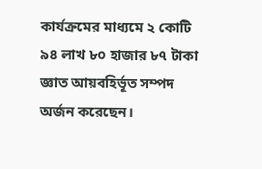কার্যক্রমের মাধ্যমে ২ কোটি ৯৪ লাখ ৮০ হাজার ৮৭ টাকা জ্ঞাত আয়বহির্ভূত সম্পদ অর্জন করেছেন।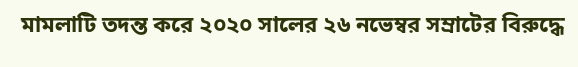মামলাটি তদন্ত করে ২০২০ সালের ২৬ নভেম্বর সম্রাটের বিরুদ্ধে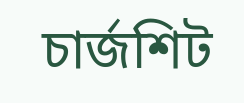চার্জশিট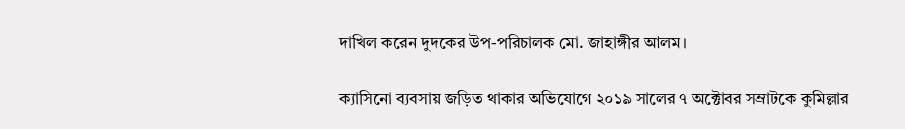দাখিল করেন দুদকের উপ-পরিচালক মো. জাহাঙ্গীর আলম।

ক্যাসিনো ব্যবসায় জড়িত থাকার অভিযোগে ২০১৯ সালের ৭ অক্টোবর সম্রাটকে কুমিল্লার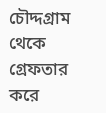চৌদ্দগ্রাম থেকে গ্রেফতার করে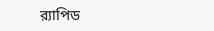র‍্যাপিড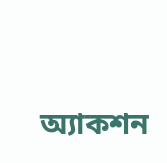অ্যাকশন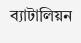ব্যাটালিয়ন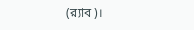(র‍্যাব)।